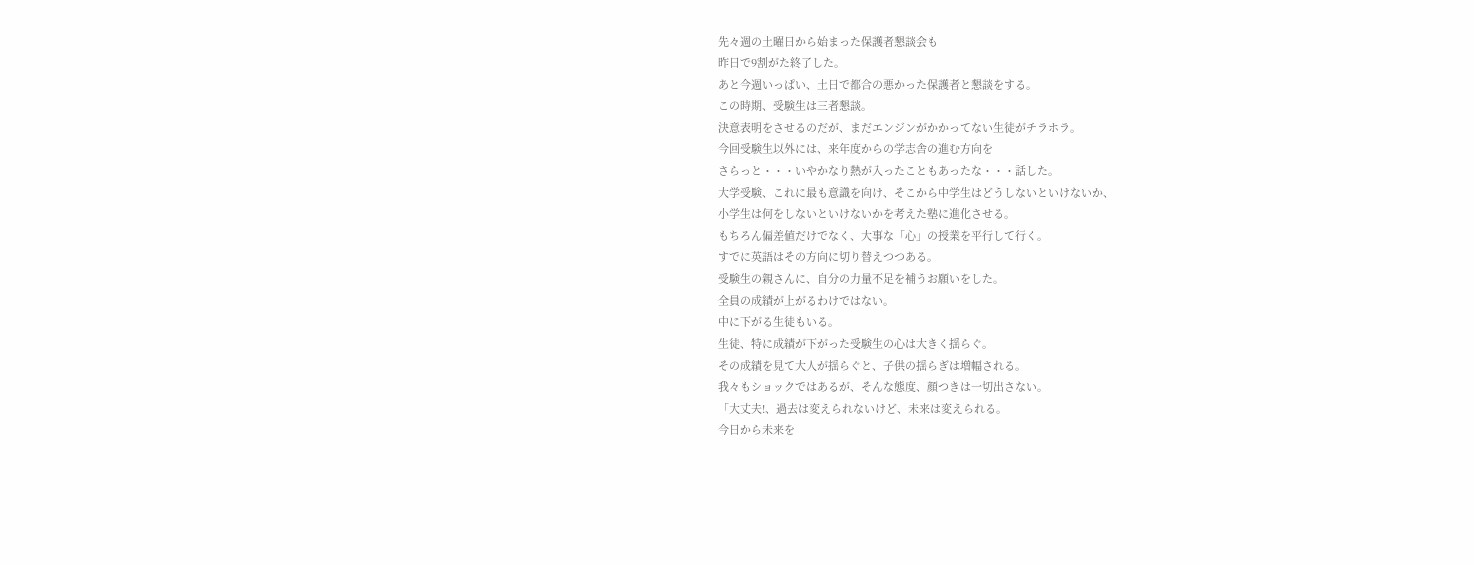先々週の土曜日から始まった保護者懇談会も
昨日で9割がた終了した。
あと今週いっぱい、土日で都合の悪かった保護者と懇談をする。
この時期、受験生は三者懇談。
決意表明をさせるのだが、まだエンジンがかかってない生徒がチラホラ。
今回受験生以外には、来年度からの学志舎の進む方向を
さらっと・・・いやかなり熱が入ったこともあったな・・・話した。
大学受験、これに最も意識を向け、そこから中学生はどうしないといけないか、
小学生は何をしないといけないかを考えた塾に進化させる。
もちろん偏差値だけでなく、大事な「心」の授業を平行して行く。
すでに英語はその方向に切り替えつつある。
受験生の親さんに、自分の力量不足を補うお願いをした。
全員の成績が上がるわけではない。
中に下がる生徒もいる。
生徒、特に成績が下がった受験生の心は大きく揺らぐ。
その成績を見て大人が揺らぐと、子供の揺らぎは増幅される。
我々もショックではあるが、そんな態度、顔つきは一切出さない。
「大丈夫!、過去は変えられないけど、未来は変えられる。
今日から未来を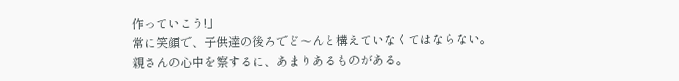作っていこう!」
常に笑顔で、子供達の後ろでど〜んと構えていなくてはならない。
親さんの心中を察するに、あまりあるものがある。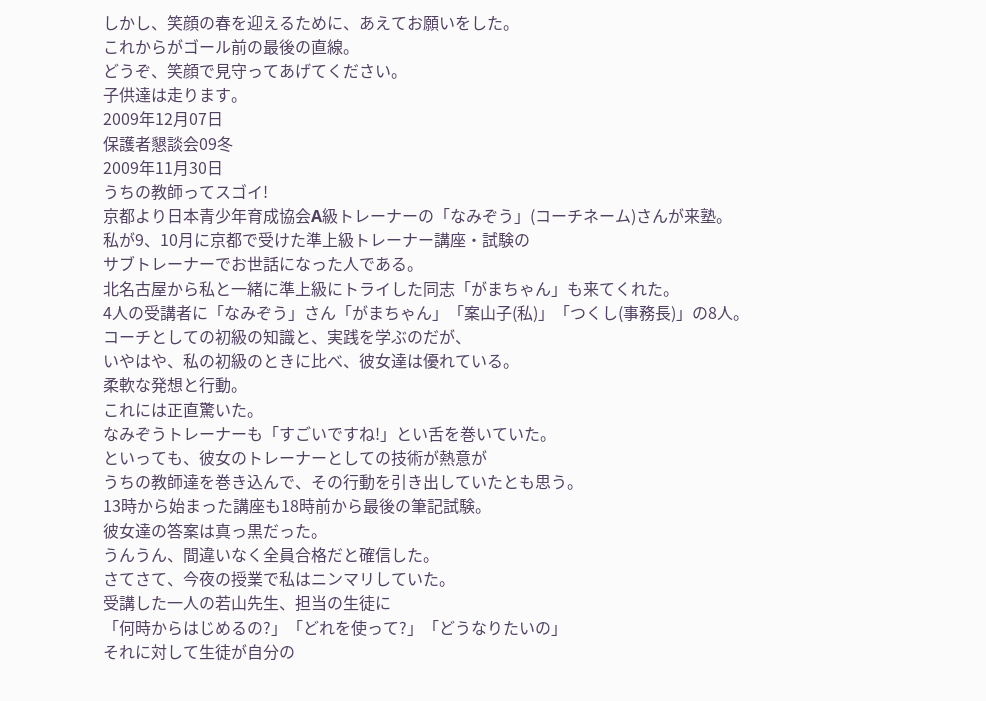しかし、笑顔の春を迎えるために、あえてお願いをした。
これからがゴール前の最後の直線。
どうぞ、笑顔で見守ってあげてください。
子供達は走ります。
2009年12月07日
保護者懇談会09冬
2009年11月30日
うちの教師ってスゴイ!
京都より日本青少年育成協会A級トレーナーの「なみぞう」(コーチネーム)さんが来塾。
私が9、10月に京都で受けた準上級トレーナー講座・試験の
サブトレーナーでお世話になった人である。
北名古屋から私と一緒に準上級にトライした同志「がまちゃん」も来てくれた。
4人の受講者に「なみぞう」さん「がまちゃん」「案山子(私)」「つくし(事務長)」の8人。
コーチとしての初級の知識と、実践を学ぶのだが、
いやはや、私の初級のときに比べ、彼女達は優れている。
柔軟な発想と行動。
これには正直驚いた。
なみぞうトレーナーも「すごいですね!」とい舌を巻いていた。
といっても、彼女のトレーナーとしての技術が熱意が
うちの教師達を巻き込んで、その行動を引き出していたとも思う。
13時から始まった講座も18時前から最後の筆記試験。
彼女達の答案は真っ黒だった。
うんうん、間違いなく全員合格だと確信した。
さてさて、今夜の授業で私はニンマリしていた。
受講した一人の若山先生、担当の生徒に
「何時からはじめるの?」「どれを使って?」「どうなりたいの」
それに対して生徒が自分の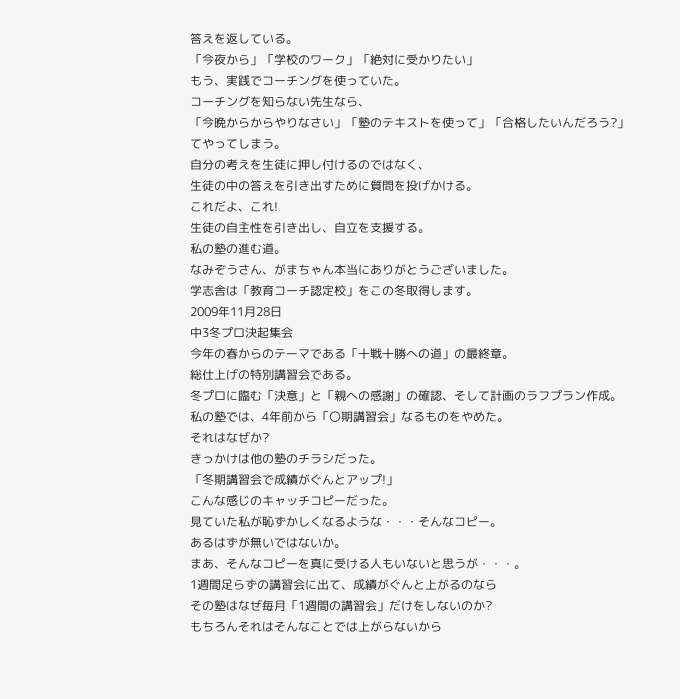答えを返している。
「今夜から」「学校のワーク」「絶対に受かりたい」
もう、実践でコーチングを使っていた。
コーチングを知らない先生なら、
「今晩からからやりなさい」「塾のテキストを使って」「合格したいんだろう?」
てやってしまう。
自分の考えを生徒に押し付けるのではなく、
生徒の中の答えを引き出すために質問を投げかける。
これだよ、これ!
生徒の自主性を引き出し、自立を支援する。
私の塾の進む道。
なみぞうさん、がまちゃん本当にありがとうございました。
学志舎は「教育コーチ認定校」をこの冬取得します。
2009年11月28日
中3冬プロ決起集会
今年の春からのテーマである「十戦十勝への道」の最終章。
総仕上げの特別講習会である。
冬プロに臨む「決意」と「親への感謝」の確認、そして計画のラフプラン作成。
私の塾では、4年前から「〇期講習会」なるものをやめた。
それはなぜか?
きっかけは他の塾のチラシだった。
「冬期講習会で成績がぐんとアップ!」
こんな感じのキャッチコピーだった。
見ていた私が恥ずかしくなるような・・・そんなコピー。
あるはずが無いではないか。
まあ、そんなコピーを真に受ける人もいないと思うが・・・。
1週間足らずの講習会に出て、成績がぐんと上がるのなら
その塾はなぜ毎月「1週間の講習会」だけをしないのか?
もちろんそれはそんなことでは上がらないから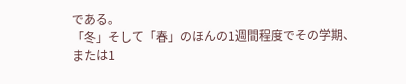である。
「冬」そして「春」のほんの1週間程度でその学期、
または1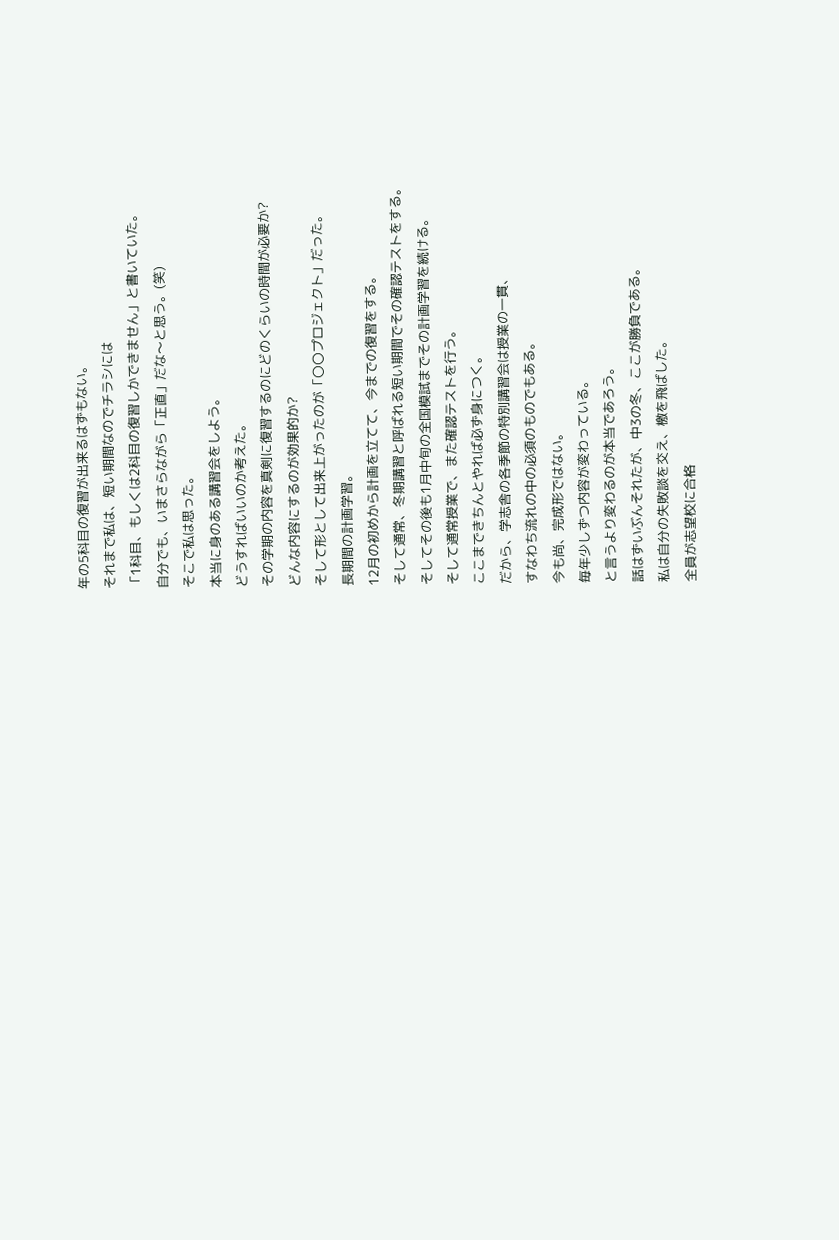年の5科目の復習が出来るはずもない。
それまで私は、短い期間なのでチラシには
「1科目、もしくは2科目の復習しかできません」と書いていた。
自分でも、いまさらながら「正直」だな〜と思う。(笑)
そこで私は思った。
本当に身のある講習会をしよう。
どうすればいいのか考えた。
その学期の内容を真剣に復習するのにどのくらいの時間が必要か?
どんな内容にするのが効果的か?
そして形として出来上がったのが「〇〇プロジェクト」だった。
長期間の計画学習。
12月の初めから計画を立てて、今までの復習をする。
そして通常、冬期講習と呼ばれる短い期間でその確認テストをする。
そしてその後も1月中旬の全国模試までその計画学習を続ける。
そして通常授業で、また確認テストを行う。
ここまできちんとやれば必ず身につく。
だから、学志舎の各季節の特別講習会は授業の一貫、
すなわち流れの中の必須のものでもある。
今も尚、完成形ではない。
毎年少しずつ内容が変わっている。
と言うより変わるのが本当であろう。
話はずいぶんそれたが、中3の冬、ここが勝負である。
私は自分の失敗談を交え、檄を飛ばした。
全員が志望校に合格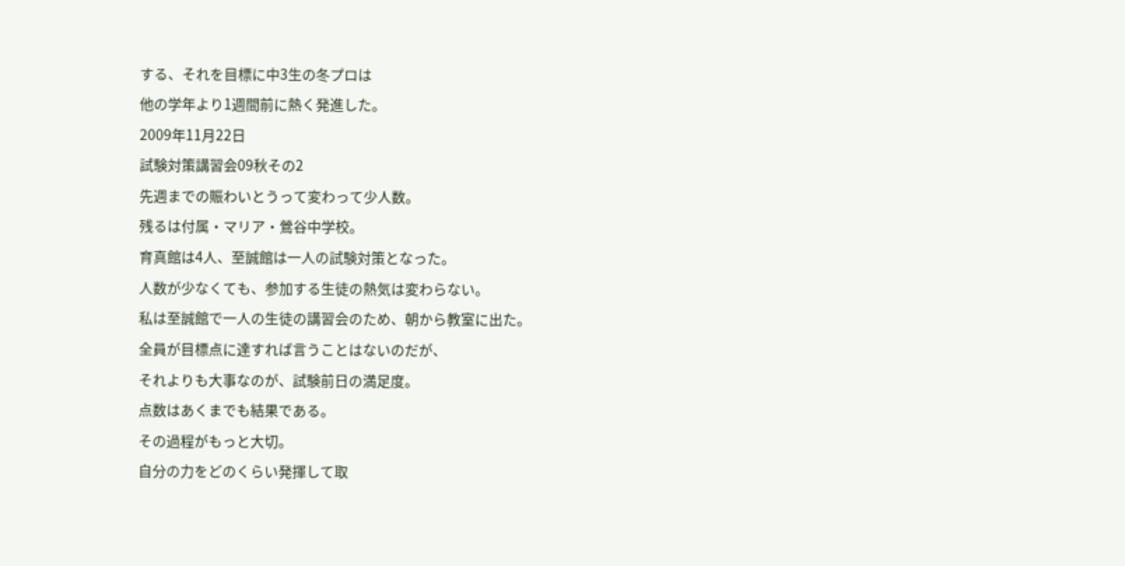する、それを目標に中3生の冬プロは
他の学年より1週間前に熱く発進した。
2009年11月22日
試験対策講習会09秋その2
先週までの賑わいとうって変わって少人数。
残るは付属・マリア・鶯谷中学校。
育真館は4人、至誠館は一人の試験対策となった。
人数が少なくても、参加する生徒の熱気は変わらない。
私は至誠館で一人の生徒の講習会のため、朝から教室に出た。
全員が目標点に達すれば言うことはないのだが、
それよりも大事なのが、試験前日の満足度。
点数はあくまでも結果である。
その過程がもっと大切。
自分の力をどのくらい発揮して取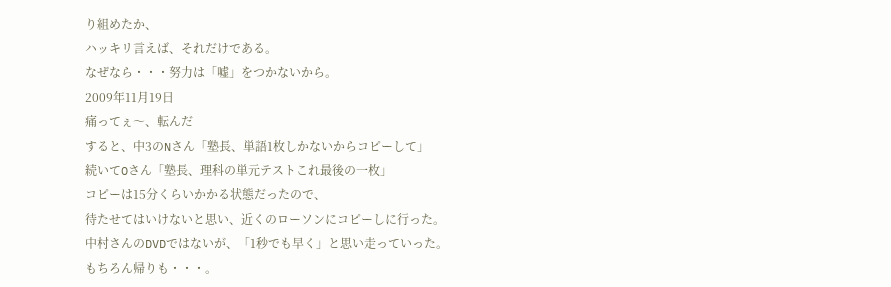り組めたか、
ハッキリ言えば、それだけである。
なぜなら・・・努力は「嘘」をつかないから。
2009年11月19日
痛ってぇ〜、転んだ
すると、中3のNさん「塾長、単語1枚しかないからコピーして」
続いてOさん「塾長、理科の単元テストこれ最後の一枚」
コピーは15分くらいかかる状態だったので、
待たせてはいけないと思い、近くのローソンにコピーしに行った。
中村さんのDVDではないが、「1秒でも早く」と思い走っていった。
もちろん帰りも・・・。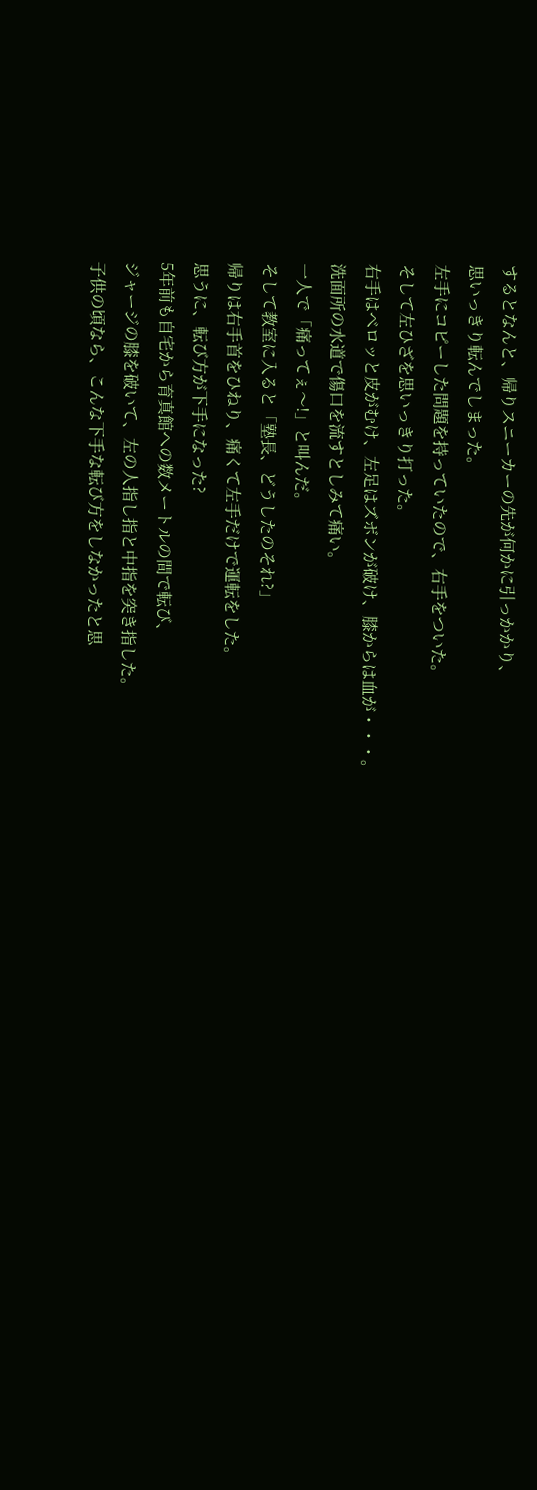するとなんと、帰りスニーカーの先が何かに引っかかり、
思いっきり転んでしまった。
左手にコピーした問題を持っていたので、右手をついた。
そして左ひざを思いっきり打った。
右手はべロッと皮がむけ、左足はズボンが破け、膝からは血が・・・。
洗面所の水道で傷口を流すとしみて痛い。
一人で「痛ってぇ〜!」と叫んだ。
そして教室に入ると「塾長、どうしたのそれ?」
帰りは右手首をひねり、痛くて左手だけで運転をした。
思うに、転び方が下手になった?
5年前も自宅から育真館への数メートルの間で転び、
ジャージの膝を破いて、左の人指し指と中指を突き指した。
子供の頃なら、こんな下手な転び方をしなかったと思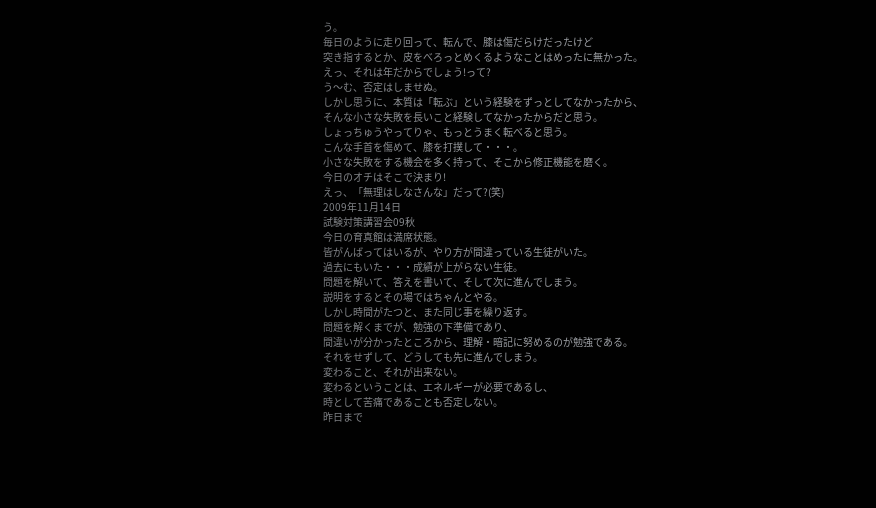う。
毎日のように走り回って、転んで、膝は傷だらけだったけど
突き指するとか、皮をべろっとめくるようなことはめったに無かった。
えっ、それは年だからでしょう!って?
う〜む、否定はしませぬ。
しかし思うに、本質は「転ぶ」という経験をずっとしてなかったから、
そんな小さな失敗を長いこと経験してなかったからだと思う。
しょっちゅうやってりゃ、もっとうまく転べると思う。
こんな手首を傷めて、膝を打撲して・・・。
小さな失敗をする機会を多く持って、そこから修正機能を磨く。
今日のオチはそこで決まり!
えっ、「無理はしなさんな」だって?(笑)
2009年11月14日
試験対策講習会09秋
今日の育真館は満席状態。
皆がんばってはいるが、やり方が間違っている生徒がいた。
過去にもいた・・・成績が上がらない生徒。
問題を解いて、答えを書いて、そして次に進んでしまう。
説明をするとその場ではちゃんとやる。
しかし時間がたつと、また同じ事を繰り返す。
問題を解くまでが、勉強の下準備であり、
間違いが分かったところから、理解・暗記に努めるのが勉強である。
それをせずして、どうしても先に進んでしまう。
変わること、それが出来ない。
変わるということは、エネルギーが必要であるし、
時として苦痛であることも否定しない。
昨日まで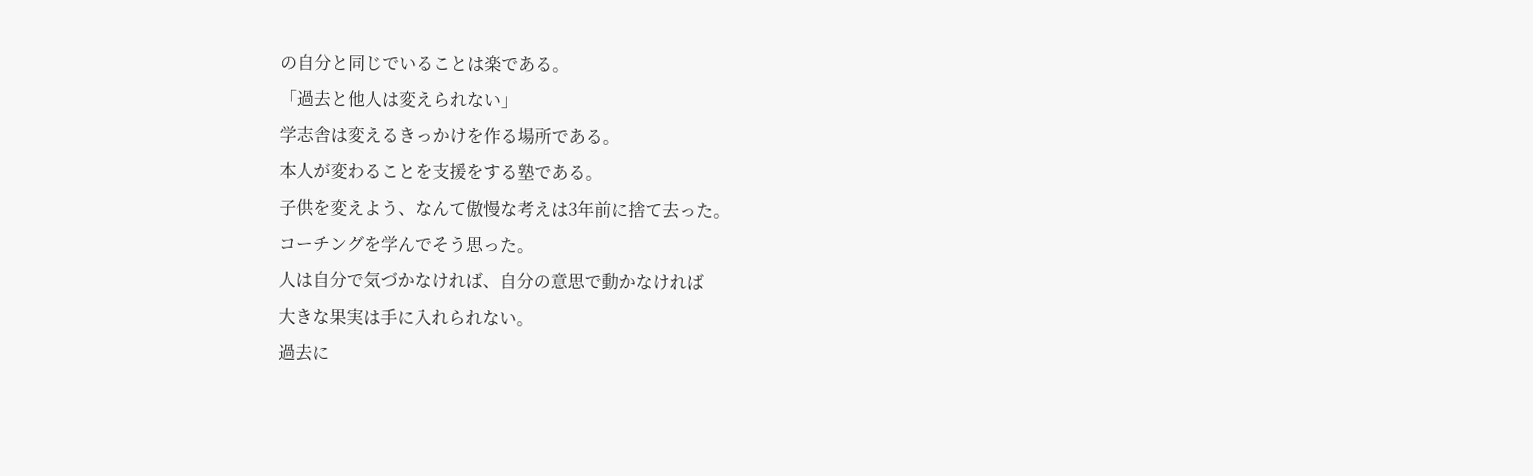の自分と同じでいることは楽である。
「過去と他人は変えられない」
学志舎は変えるきっかけを作る場所である。
本人が変わることを支援をする塾である。
子供を変えよう、なんて傲慢な考えは3年前に捨て去った。
コーチングを学んでそう思った。
人は自分で気づかなければ、自分の意思で動かなければ
大きな果実は手に入れられない。
過去に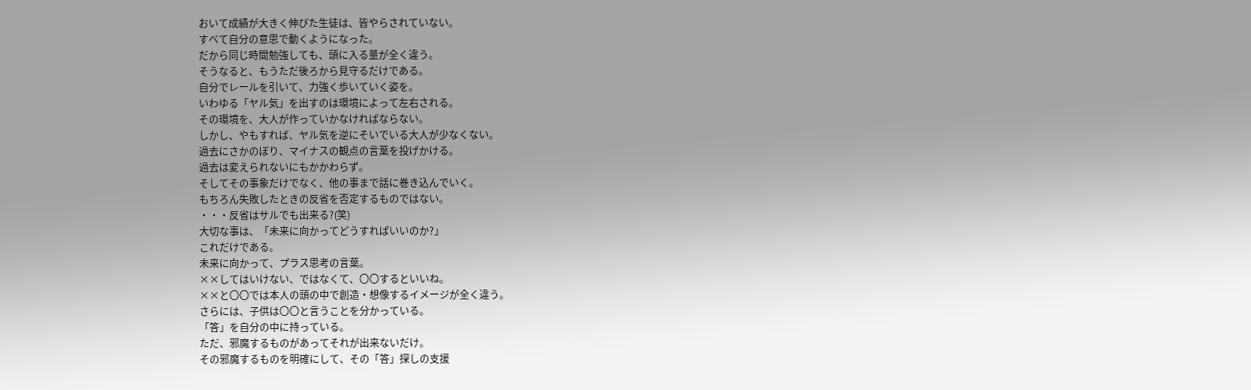おいて成績が大きく伸びた生徒は、皆やらされていない。
すべて自分の意思で動くようになった。
だから同じ時間勉強しても、頭に入る量が全く違う。
そうなると、もうただ後ろから見守るだけである。
自分でレールを引いて、力強く歩いていく姿を。
いわゆる「ヤル気」を出すのは環境によって左右される。
その環境を、大人が作っていかなければならない。
しかし、やもすれば、ヤル気を逆にそいでいる大人が少なくない。
過去にさかのぼり、マイナスの観点の言葉を投げかける。
過去は変えられないにもかかわらず。
そしてその事象だけでなく、他の事まで話に巻き込んでいく。
もちろん失敗したときの反省を否定するものではない。
・・・反省はサルでも出来る?(笑)
大切な事は、「未来に向かってどうすればいいのか?」
これだけである。
未来に向かって、プラス思考の言葉。
××してはいけない、ではなくて、〇〇するといいね。
××と〇〇では本人の頭の中で創造・想像するイメージが全く違う。
さらには、子供は〇〇と言うことを分かっている。
「答」を自分の中に持っている。
ただ、邪魔するものがあってそれが出来ないだけ。
その邪魔するものを明確にして、その「答」探しの支援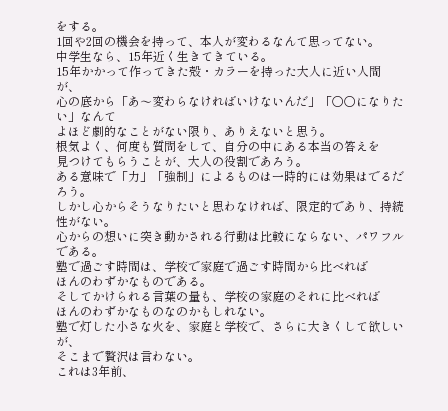をする。
1回や2回の機会を持って、本人が変わるなんて思ってない。
中学生なら、15年近く生きてきている。
15年かかって作ってきた殻・カラーを持った大人に近い人間が、
心の底から「あ〜変わらなければいけないんだ」「〇〇になりたい」なんて
よほど劇的なことがない限り、ありえないと思う。
根気よく、何度も質問をして、自分の中にある本当の答えを
見つけてもらうことが、大人の役割であろう。
ある意味で「力」「強制」によるものは一時的には効果はでるだろう。
しかし心からそうなりたいと思わなければ、限定的であり、持続性がない。
心からの想いに突き動かされる行動は比較にならない、パワフルである。
塾で過ごす時間は、学校で家庭で過ごす時間から比べれば
ほんのわずかなものである。
そしてかけられる言葉の量も、学校の家庭のそれに比べれば
ほんのわずかなものなのかもしれない。
塾で灯した小さな火を、家庭と学校で、さらに大きくして欲しいが、
そこまで贅沢は言わない。
これは3年前、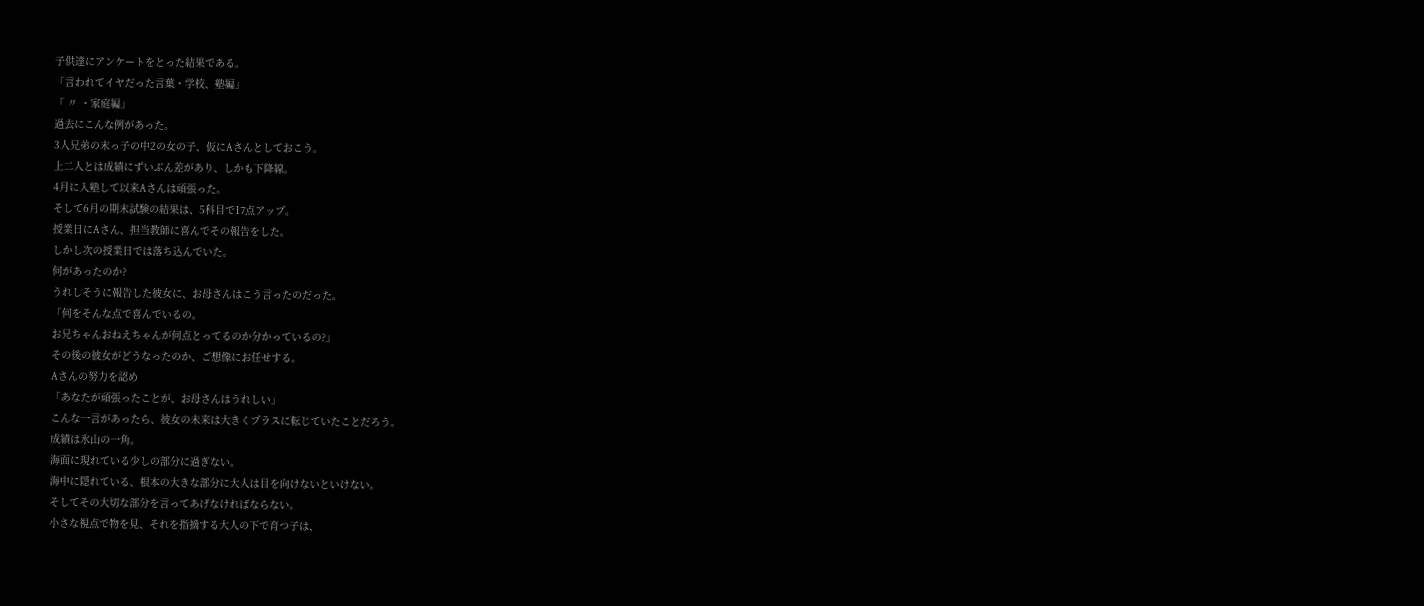子供達にアンケートをとった結果である。
「言われてイヤだった言葉・学校、塾編」
「 〃 ・家庭編」
過去にこんな例があった。
3人兄弟の末っ子の中2の女の子、仮にAさんとしておこう。
上二人とは成績にずいぶん差があり、しかも下降線。
4月に入塾して以来Aさんは頑張った。
そして6月の期末試験の結果は、5科目で17点アップ。
授業日にAさん、担当教師に喜んでその報告をした。
しかし次の授業日では落ち込んでいた。
何があったのか?
うれしそうに報告した彼女に、お母さんはこう言ったのだった。
「何をそんな点で喜んでいるの。
お兄ちゃんおねえちゃんが何点とってるのか分かっているの?」
その後の彼女がどうなったのか、ご想像にお任せする。
Aさんの努力を認め
「あなたが頑張ったことが、お母さんはうれしい」
こんな一言があったら、彼女の未来は大きくプラスに転じていたことだろう。
成績は氷山の一角。
海面に現れている少しの部分に過ぎない。
海中に隠れている、根本の大きな部分に大人は目を向けないといけない。
そしてその大切な部分を言ってあげなければならない。
小さな視点で物を見、それを指摘する大人の下で育つ子は、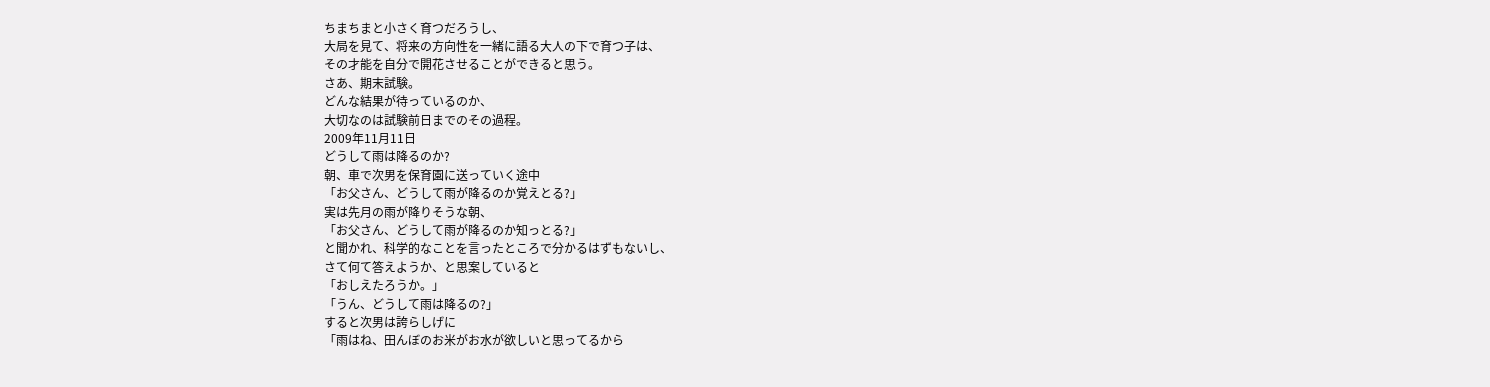ちまちまと小さく育つだろうし、
大局を見て、将来の方向性を一緒に語る大人の下で育つ子は、
その才能を自分で開花させることができると思う。
さあ、期末試験。
どんな結果が待っているのか、
大切なのは試験前日までのその過程。
2009年11月11日
どうして雨は降るのか?
朝、車で次男を保育園に送っていく途中
「お父さん、どうして雨が降るのか覚えとる?」
実は先月の雨が降りそうな朝、
「お父さん、どうして雨が降るのか知っとる?」
と聞かれ、科学的なことを言ったところで分かるはずもないし、
さて何て答えようか、と思案していると
「おしえたろうか。」
「うん、どうして雨は降るの?」
すると次男は誇らしげに
「雨はね、田んぼのお米がお水が欲しいと思ってるから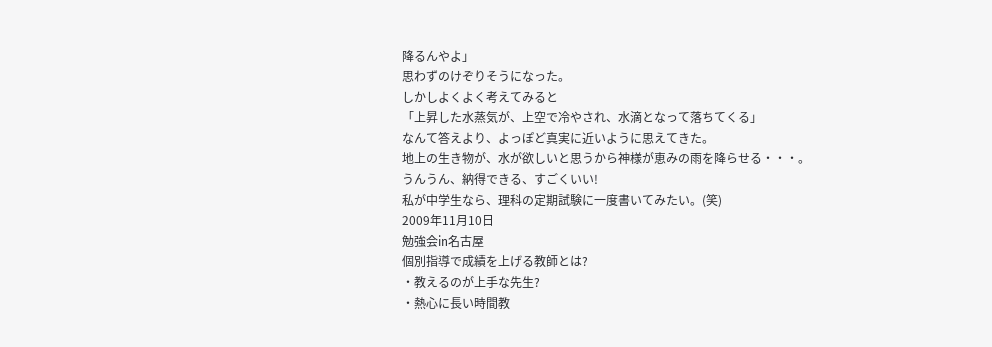降るんやよ」
思わずのけぞりそうになった。
しかしよくよく考えてみると
「上昇した水蒸気が、上空で冷やされ、水滴となって落ちてくる」
なんて答えより、よっぽど真実に近いように思えてきた。
地上の生き物が、水が欲しいと思うから神様が恵みの雨を降らせる・・・。
うんうん、納得できる、すごくいい!
私が中学生なら、理科の定期試験に一度書いてみたい。(笑)
2009年11月10日
勉強会in名古屋
個別指導で成績を上げる教師とは?
・教えるのが上手な先生?
・熱心に長い時間教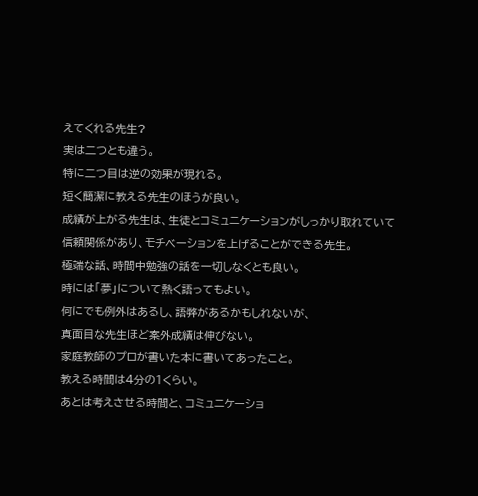えてくれる先生?
実は二つとも違う。
特に二つ目は逆の効果が現れる。
短く簡潔に教える先生のほうが良い。
成績が上がる先生は、生徒とコミュニケーションがしっかり取れていて
信頼関係があり、モチベーションを上げることができる先生。
極端な話、時間中勉強の話を一切しなくとも良い。
時には「夢」について熱く語ってもよい。
何にでも例外はあるし、語弊があるかもしれないが、
真面目な先生ほど案外成績は伸びない。
家庭教師のプロが書いた本に書いてあったこと。
教える時間は4分の1くらい。
あとは考えさせる時間と、コミュニケーショ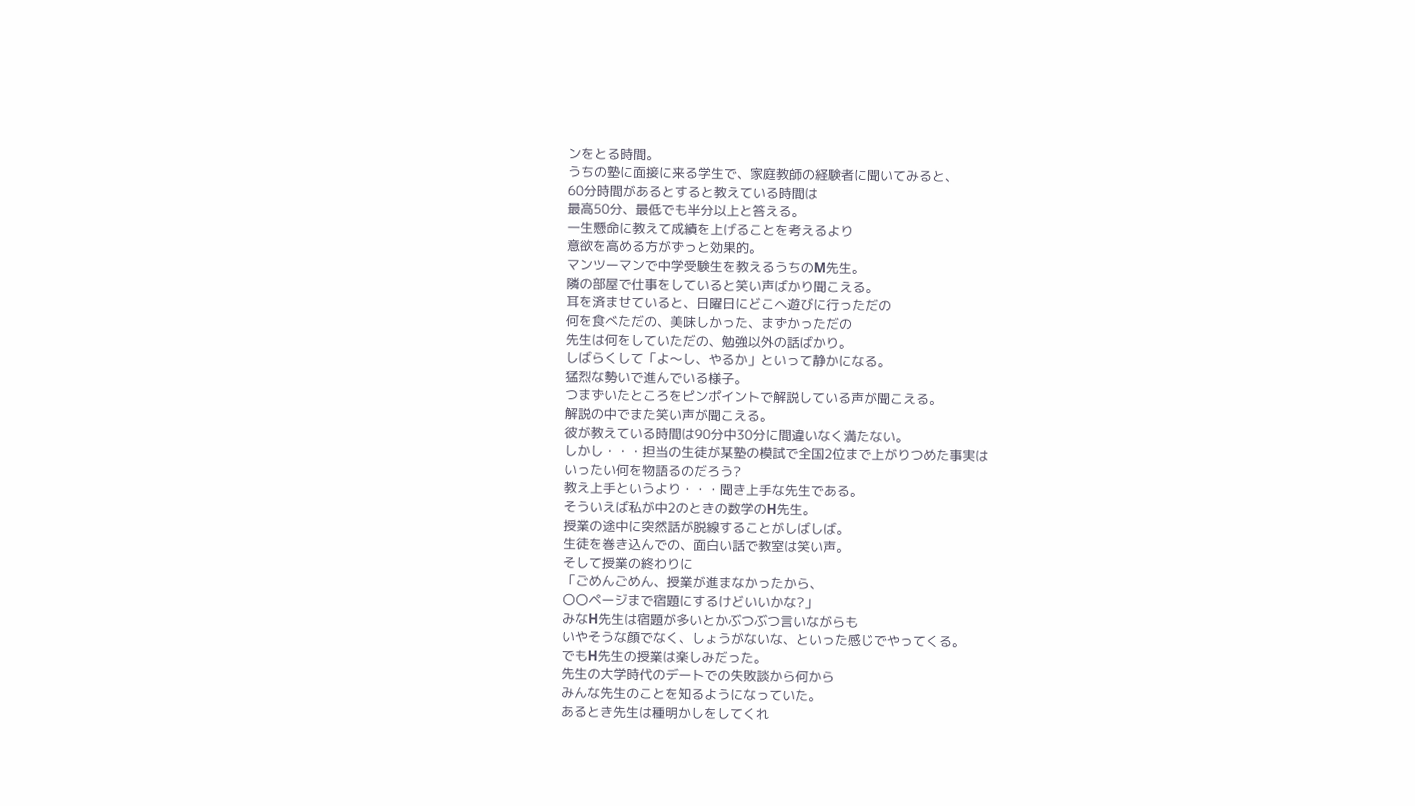ンをとる時間。
うちの塾に面接に来る学生で、家庭教師の経験者に聞いてみると、
60分時間があるとすると教えている時間は
最高50分、最低でも半分以上と答える。
一生懸命に教えて成績を上げることを考えるより
意欲を高める方がずっと効果的。
マンツーマンで中学受験生を教えるうちのM先生。
隣の部屋で仕事をしていると笑い声ばかり聞こえる。
耳を済ませていると、日曜日にどこへ遊びに行っただの
何を食べただの、美味しかった、まずかっただの
先生は何をしていただの、勉強以外の話ばかり。
しばらくして「よ〜し、やるか」といって静かになる。
猛烈な勢いで進んでいる様子。
つまずいたところをピンポイントで解説している声が聞こえる。
解説の中でまた笑い声が聞こえる。
彼が教えている時間は90分中30分に間違いなく満たない。
しかし・・・担当の生徒が某塾の模試で全国2位まで上がりつめた事実は
いったい何を物語るのだろう?
教え上手というより・・・聞き上手な先生である。
そういえば私が中2のときの数学のH先生。
授業の途中に突然話が脱線することがしばしば。
生徒を巻き込んでの、面白い話で教室は笑い声。
そして授業の終わりに
「ごめんごめん、授業が進まなかったから、
〇〇ページまで宿題にするけどいいかな?」
みなH先生は宿題が多いとかぶつぶつ言いながらも
いやそうな顔でなく、しょうがないな、といった感じでやってくる。
でもH先生の授業は楽しみだった。
先生の大学時代のデートでの失敗談から何から
みんな先生のことを知るようになっていた。
あるとき先生は種明かしをしてくれ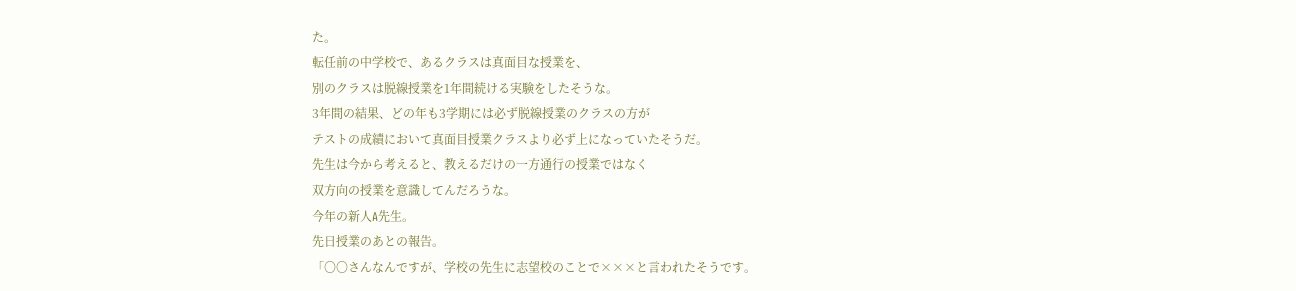た。
転任前の中学校で、あるクラスは真面目な授業を、
別のクラスは脱線授業を1年間続ける実験をしたそうな。
3年間の結果、どの年も3学期には必ず脱線授業のクラスの方が
テストの成績において真面目授業クラスより必ず上になっていたそうだ。
先生は今から考えると、教えるだけの一方通行の授業ではなく
双方向の授業を意識してんだろうな。
今年の新人A先生。
先日授業のあとの報告。
「〇〇さんなんですが、学校の先生に志望校のことで×××と言われたそうです。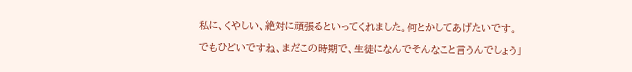私に、くやしい、絶対に頑張るといってくれました。何とかしてあげたいです。
でもひどいですね、まだこの時期で、生徒になんでそんなこと言うんでしょう」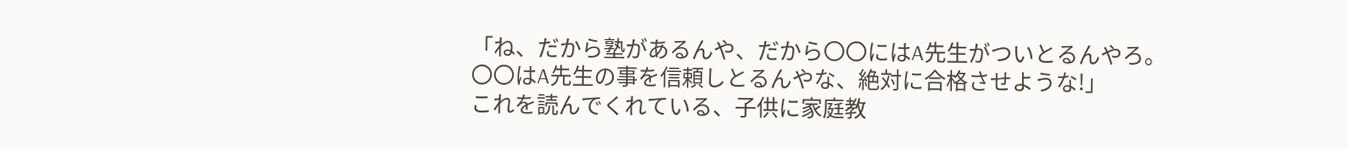「ね、だから塾があるんや、だから〇〇にはA先生がついとるんやろ。
〇〇はA先生の事を信頼しとるんやな、絶対に合格させような!」
これを読んでくれている、子供に家庭教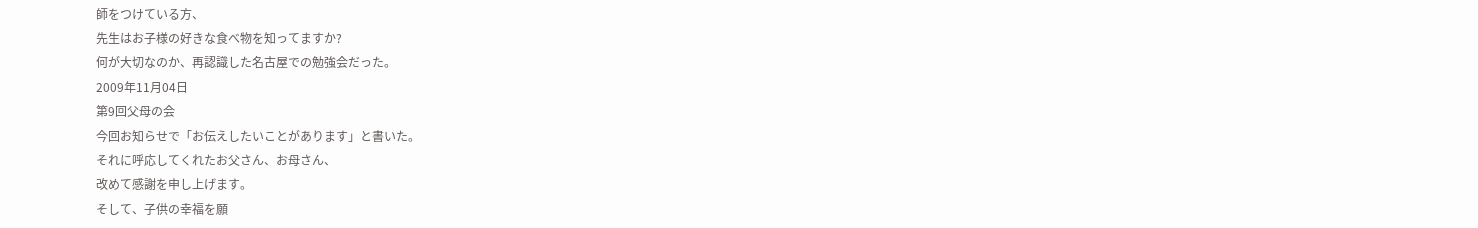師をつけている方、
先生はお子様の好きな食べ物を知ってますか?
何が大切なのか、再認識した名古屋での勉強会だった。
2009年11月04日
第9回父母の会
今回お知らせで「お伝えしたいことがあります」と書いた。
それに呼応してくれたお父さん、お母さん、
改めて感謝を申し上げます。
そして、子供の幸福を願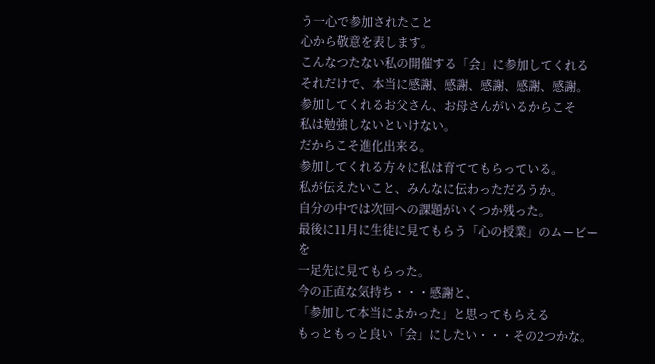う一心で参加されたこと
心から敬意を表します。
こんなつたない私の開催する「会」に参加してくれる
それだけで、本当に感謝、感謝、感謝、感謝、感謝。
参加してくれるお父さん、お母さんがいるからこそ
私は勉強しないといけない。
だからこそ進化出来る。
参加してくれる方々に私は育ててもらっている。
私が伝えたいこと、みんなに伝わっただろうか。
自分の中では次回への課題がいくつか残った。
最後に11月に生徒に見てもらう「心の授業」のムービーを
一足先に見てもらった。
今の正直な気持ち・・・感謝と、
「参加して本当によかった」と思ってもらえる
もっともっと良い「会」にしたい・・・その2つかな。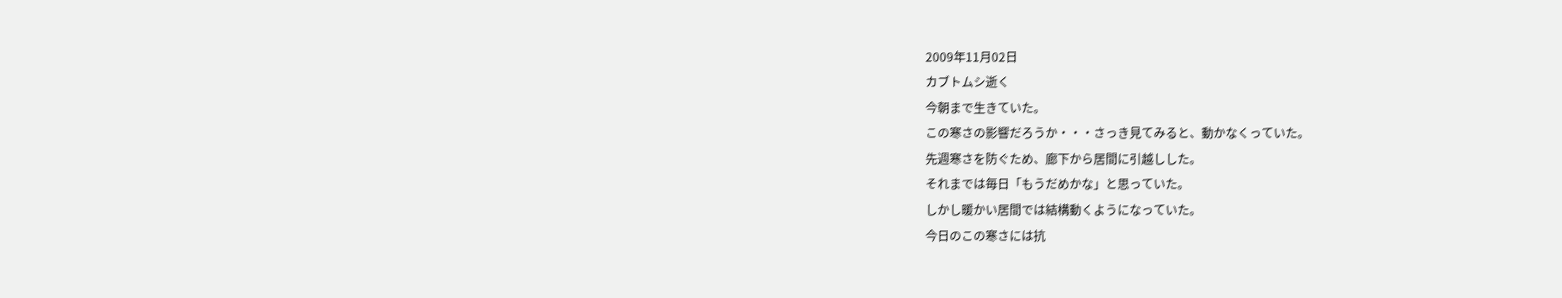2009年11月02日
カブトムシ逝く
今朝まで生きていた。
この寒さの影響だろうか・・・さっき見てみると、動かなくっていた。
先週寒さを防ぐため、廊下から居間に引越しした。
それまでは毎日「もうだめかな」と思っていた。
しかし暖かい居間では結構動くようになっていた。
今日のこの寒さには抗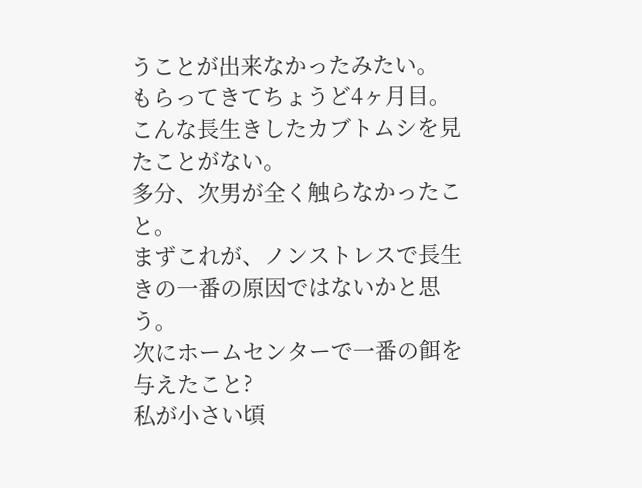うことが出来なかったみたい。
もらってきてちょうど4ヶ月目。
こんな長生きしたカブトムシを見たことがない。
多分、次男が全く触らなかったこと。
まずこれが、ノンストレスで長生きの一番の原因ではないかと思う。
次にホームセンターで一番の餌を与えたこと?
私が小さい頃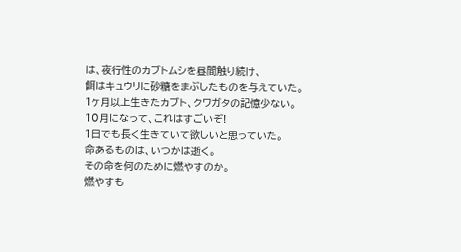は、夜行性のカブトムシを昼間触り続け、
餌はキュウリに砂糖をまぶしたものを与えていた。
1ヶ月以上生きたカブト、クワガタの記憶少ない。
10月になって、これはすごいぞ!
1日でも長く生きていて欲しいと思っていた。
命あるものは、いつかは逝く。
その命を何のために燃やすのか。
燃やすも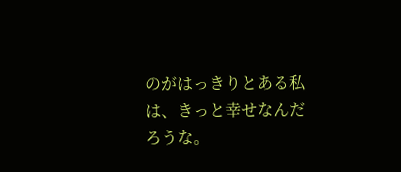のがはっきりとある私は、きっと幸せなんだろうな。